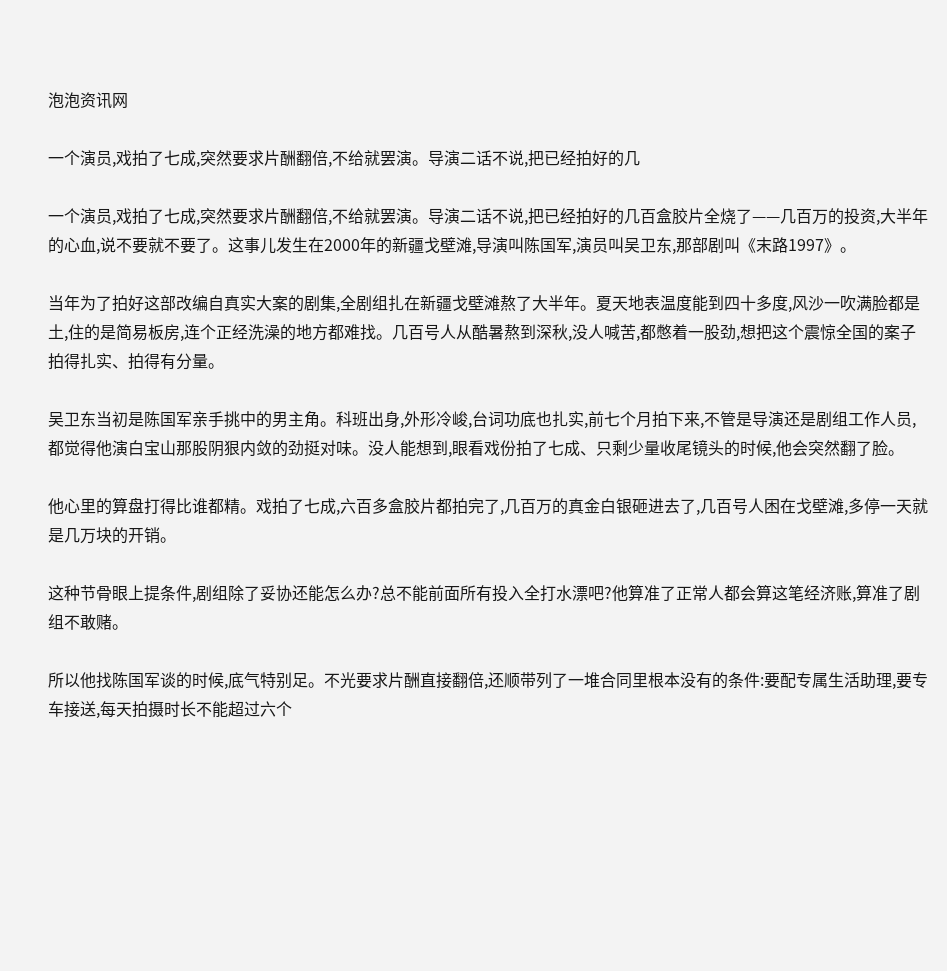泡泡资讯网

一个演员,戏拍了七成,突然要求片酬翻倍,不给就罢演。导演二话不说,把已经拍好的几

一个演员,戏拍了七成,突然要求片酬翻倍,不给就罢演。导演二话不说,把已经拍好的几百盒胶片全烧了——几百万的投资,大半年的心血,说不要就不要了。这事儿发生在2000年的新疆戈壁滩,导演叫陈国军,演员叫吴卫东,那部剧叫《末路1997》。

当年为了拍好这部改编自真实大案的剧集,全剧组扎在新疆戈壁滩熬了大半年。夏天地表温度能到四十多度,风沙一吹满脸都是土,住的是简易板房,连个正经洗澡的地方都难找。几百号人从酷暑熬到深秋,没人喊苦,都憋着一股劲,想把这个震惊全国的案子拍得扎实、拍得有分量。

吴卫东当初是陈国军亲手挑中的男主角。科班出身,外形冷峻,台词功底也扎实,前七个月拍下来,不管是导演还是剧组工作人员,都觉得他演白宝山那股阴狠内敛的劲挺对味。没人能想到,眼看戏份拍了七成、只剩少量收尾镜头的时候,他会突然翻了脸。

他心里的算盘打得比谁都精。戏拍了七成,六百多盒胶片都拍完了,几百万的真金白银砸进去了,几百号人困在戈壁滩,多停一天就是几万块的开销。

这种节骨眼上提条件,剧组除了妥协还能怎么办?总不能前面所有投入全打水漂吧?他算准了正常人都会算这笔经济账,算准了剧组不敢赌。

所以他找陈国军谈的时候,底气特别足。不光要求片酬直接翻倍,还顺带列了一堆合同里根本没有的条件:要配专属生活助理,要专车接送,每天拍摄时长不能超过六个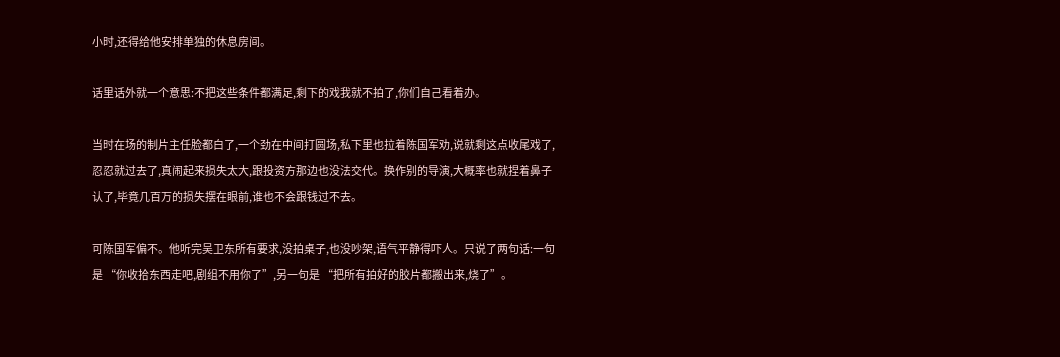小时,还得给他安排单独的休息房间。

话里话外就一个意思:不把这些条件都满足,剩下的戏我就不拍了,你们自己看着办。

当时在场的制片主任脸都白了,一个劲在中间打圆场,私下里也拉着陈国军劝,说就剩这点收尾戏了,忍忍就过去了,真闹起来损失太大,跟投资方那边也没法交代。换作别的导演,大概率也就捏着鼻子认了,毕竟几百万的损失摆在眼前,谁也不会跟钱过不去。

可陈国军偏不。他听完吴卫东所有要求,没拍桌子,也没吵架,语气平静得吓人。只说了两句话:一句是 “你收拾东西走吧,剧组不用你了”,另一句是 “把所有拍好的胶片都搬出来,烧了”。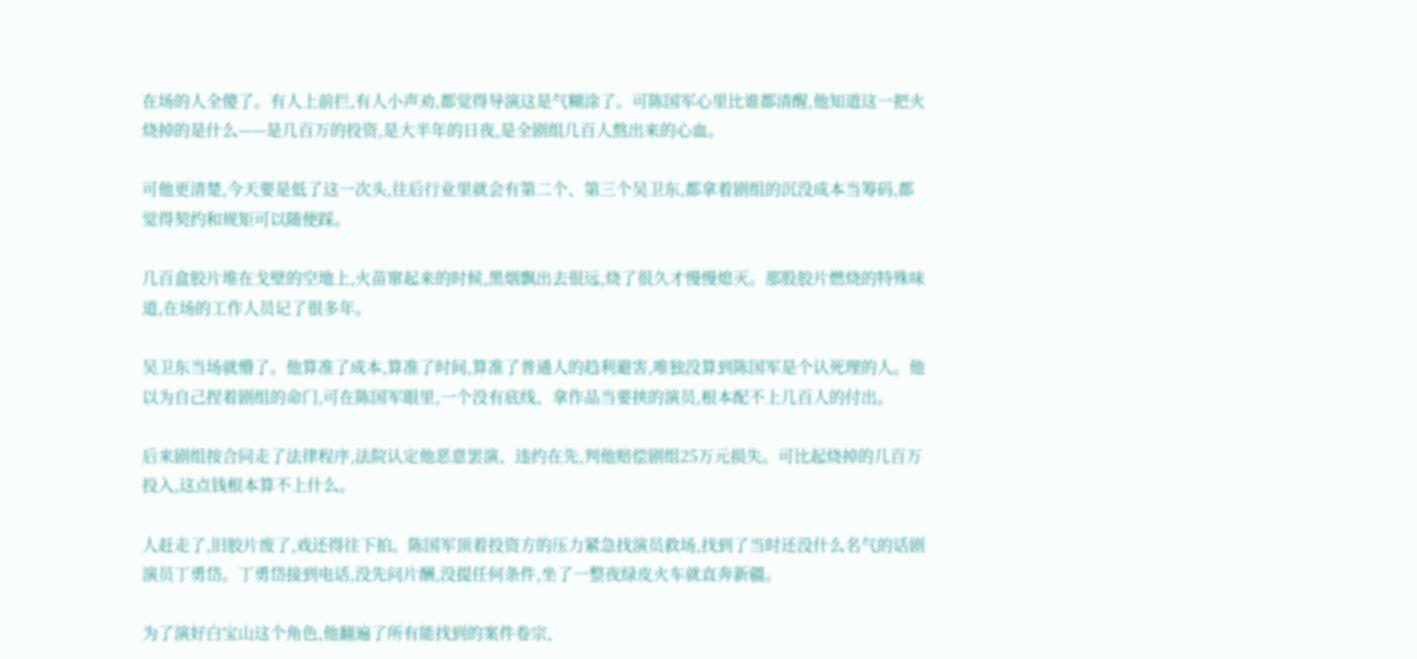在场的人全傻了。有人上前拦,有人小声劝,都觉得导演这是气糊涂了。可陈国军心里比谁都清醒,他知道这一把火烧掉的是什么——是几百万的投资,是大半年的日夜,是全剧组几百人熬出来的心血。

可他更清楚,今天要是低了这一次头,往后行业里就会有第二个、第三个吴卫东,都拿着剧组的沉没成本当筹码,都觉得契约和规矩可以随便踩。

几百盒胶片堆在戈壁的空地上,火苗窜起来的时候,黑烟飘出去很远,烧了很久才慢慢熄灭。那股胶片燃烧的特殊味道,在场的工作人员记了很多年。

吴卫东当场就懵了。他算准了成本,算准了时间,算准了普通人的趋利避害,唯独没算到陈国军是个认死理的人。他以为自己捏着剧组的命门,可在陈国军眼里,一个没有底线、拿作品当要挟的演员,根本配不上几百人的付出。

后来剧组按合同走了法律程序,法院认定他恶意罢演、违约在先,判他赔偿剧组25万元损失。可比起烧掉的几百万投入,这点钱根本算不上什么。

人赶走了,旧胶片废了,戏还得往下拍。陈国军顶着投资方的压力紧急找演员救场,找到了当时还没什么名气的话剧演员丁勇岱。丁勇岱接到电话,没先问片酬,没提任何条件,坐了一整夜绿皮火车就直奔新疆。

为了演好白宝山这个角色,他翻遍了所有能找到的案件卷宗,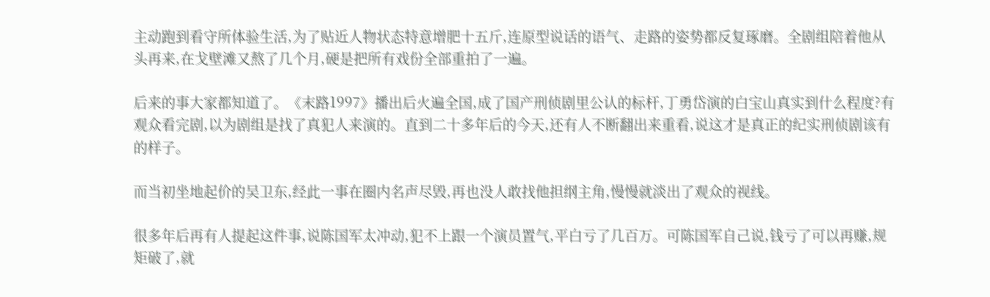主动跑到看守所体验生活,为了贴近人物状态特意增肥十五斤,连原型说话的语气、走路的姿势都反复琢磨。全剧组陪着他从头再来,在戈壁滩又熬了几个月,硬是把所有戏份全部重拍了一遍。

后来的事大家都知道了。《末路1997》播出后火遍全国,成了国产刑侦剧里公认的标杆,丁勇岱演的白宝山真实到什么程度?有观众看完剧,以为剧组是找了真犯人来演的。直到二十多年后的今天,还有人不断翻出来重看,说这才是真正的纪实刑侦剧该有的样子。

而当初坐地起价的吴卫东,经此一事在圈内名声尽毁,再也没人敢找他担纲主角,慢慢就淡出了观众的视线。

很多年后再有人提起这件事,说陈国军太冲动,犯不上跟一个演员置气,平白亏了几百万。可陈国军自己说,钱亏了可以再赚,规矩破了,就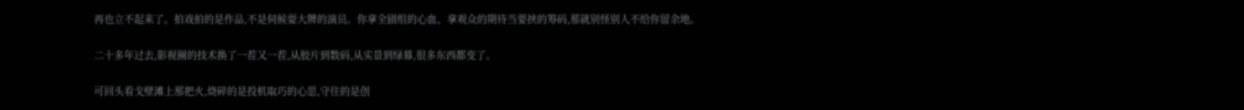再也立不起来了。拍戏拍的是作品,不是伺候耍大牌的演员。你拿全剧组的心血、拿观众的期待当要挟的筹码,那就别怪别人不给你留余地。

二十多年过去,影视圈的技术换了一茬又一茬,从胶片到数码,从实景到绿幕,很多东西都变了。

可回头看戈壁滩上那把火,烧碎的是投机取巧的心思,守住的是创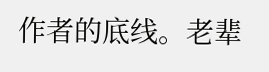作者的底线。老辈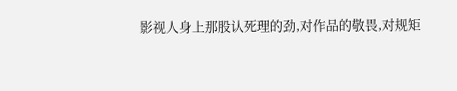影视人身上那股认死理的劲,对作品的敬畏,对规矩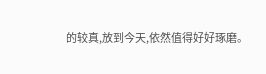的较真,放到今天,依然值得好好琢磨。